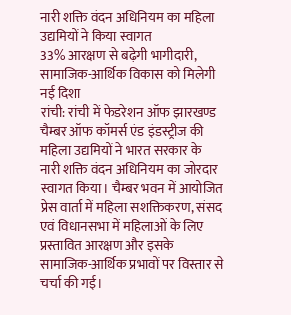नारी शक्ति वंदन अधिनियम का महिला उद्यमियों ने किया स्वागत
33% आरक्षण से बढ़ेगी भागीदारी, सामाजिक-आर्थिक विकास को मिलेगी नई दिशा
रांची: रांची में फेडरेशन ऑफ झारखण्ड चैम्बर ऑफ कॉमर्स एंड इंडस्ट्रीज की महिला उद्यमियों ने भारत सरकार के नारी शक्ति वंदन अधिनियम का जोरदार स्वागत किया। चैम्बर भवन में आयोजित प्रेस वार्ता में महिला सशक्तिकरण, संसद एवं विधानसभा में महिलाओं के लिए प्रस्तावित आरक्षण और इसके सामाजिक-आर्थिक प्रभावों पर विस्तार से चर्चा की गई।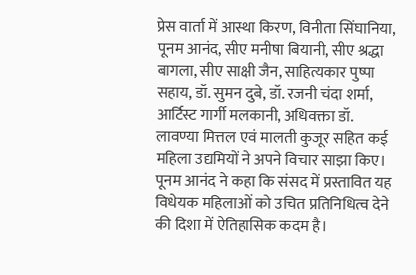प्रेस वार्ता में आस्था किरण, विनीता सिंघानिया, पूनम आनंद, सीए मनीषा बियानी, सीए श्रद्धा बागला, सीए साक्षी जैन, साहित्यकार पुष्पा सहाय, डॉ. सुमन दुबे, डॉ. रजनी चंदा शर्मा, आर्टिस्ट गार्गी मलकानी, अधिवक्ता डॉ. लावण्या मित्तल एवं मालती कुजूर सहित कई महिला उद्यमियों ने अपने विचार साझा किए।
पूनम आनंद ने कहा कि संसद में प्रस्तावित यह विधेयक महिलाओं को उचित प्रतिनिधित्व देने की दिशा में ऐतिहासिक कदम है।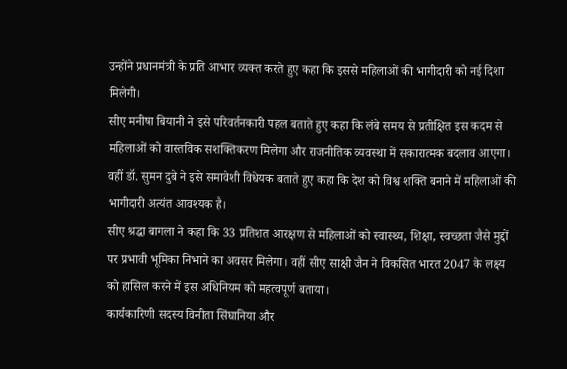उन्होंने प्रधानमंत्री के प्रति आभार व्यक्त करते हुए कहा कि इससे महिलाओं की भागीदारी को नई दिशा मिलेगी।
सीए मनीषा बियानी ने इसे परिवर्तनकारी पहल बताते हुए कहा कि लंबे समय से प्रतीक्षित इस कदम से महिलाओं को वास्तविक सशक्तिकरण मिलेगा और राजनीतिक व्यवस्था में सकारात्मक बदलाव आएगा। वहीं डॉ. सुमन दुबे ने इसे समावेशी विधेयक बताते हुए कहा कि देश को विश्व शक्ति बनाने में महिलाओं की भागीदारी अत्यंत आवश्यक है।
सीए श्रद्धा बागला ने कहा कि 33 प्रतिशत आरक्षण से महिलाओं को स्वास्थ्य, शिक्षा, स्वच्छता जैसे मुद्दों पर प्रभावी भूमिका निभाने का अवसर मिलेगा। वहीं सीए साक्षी जैन ने विकसित भारत 2047 के लक्ष्य को हासिल करने में इस अधिनियम को महत्वपूर्ण बताया।
कार्यकारिणी सदस्य विनीता सिंघानिया और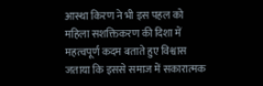आस्था किरण ने भी इस पहल को महिला सशक्तिकरण की दिशा में महत्वपूर्ण कदम बताते हुए विश्वास जताया कि इससे समाज में सकारात्मक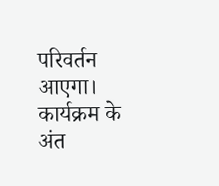परिवर्तन आएगा।
कार्यक्रम के अंत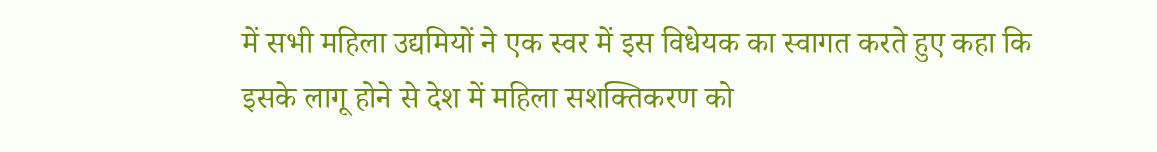में सभी महिला उद्यमियों ने एक स्वर में इस विधेयक का स्वागत करते हुए कहा कि इसके लागू होने से देश में महिला सशक्तिकरण को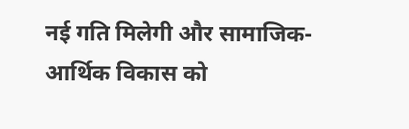नई गति मिलेगी और सामाजिक-आर्थिक विकास को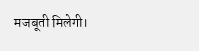मजबूती मिलेगी।